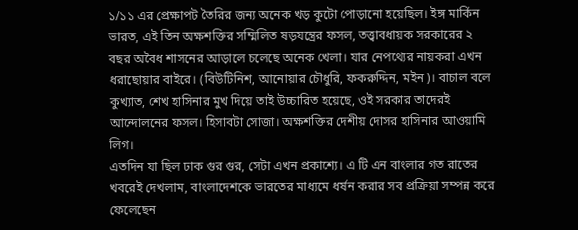১/১১ এর প্রেক্ষাপট তৈরির জন্য অনেক খড় কুটো পোড়ানো হয়েছিল। ইঙ্গ মার্কিন ভারত, এই তিন অক্ষশক্তির সম্মিলিত ষড়যন্ত্রের ফসল, তত্ত্বাবধায়ক সরকারের ২ বছর অবৈধ শাসনের আড়ালে চলেছে অনেক খেলা। যার নেপথ্যের নায়করা এখন ধরাছোয়ার বাইরে। (বিউটিনিশ, আনোয়ার চৌধুরি, ফকরুদ্দিন, মইন)। বাচাল বলে কুখ্যাত, শেখ হাসিনার মুখ দিয়ে তাই উচ্চারিত হয়েছে, ওই সরকার তাদেরই আন্দোলনের ফসল। হিসাবটা সোজা। অক্ষশক্তির দেশীয় দোসর হাসিনার আওয়ামি লিগ।
এতদিন যা ছিল ঢাক গুর গুর, সেটা এখন প্রকাশ্যে। এ টি এন বাংলার গত রাতের খবরেই দেখলাম, বাংলাদেশকে ভারতের মাধ্যমে ধর্ষন করার সব প্রক্রিয়া সম্পন্ন করে ফেলেছেন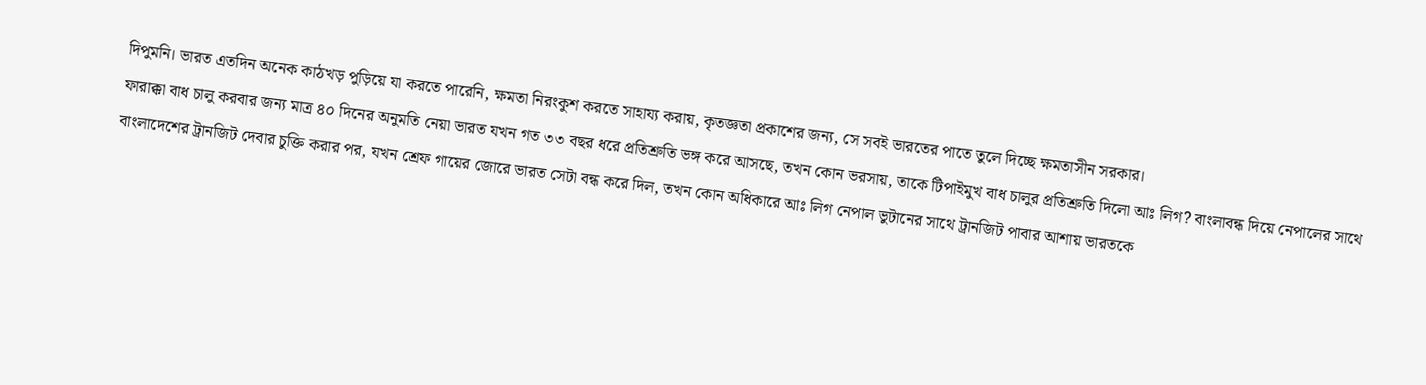দিপুমনি। ভারত এতদিন অনেক কাঠখড় পুড়িয়ে যা করতে পারেনি, ক্ষমতা নিরংকুশ করতে সাহায্য করায়, কৃতজ্ঞতা প্রকাশের জন্য, সে সবই ভারতের পাতে তুলে দিচ্ছে ক্ষমতাসীন সরকার।
ফারাক্কা বাধ চালু করবার জন্য মাত্র ৪০ দিনের অনুমতি নেয়া ভারত যখন গত ৩৩ বছর ধরে প্রতিশ্রুতি ভঙ্গ করে আসছে, তখন কোন ভরসায়, তাকে টিপাইমুখ বাধ চালুর প্রতিশ্রুতি দিলো আঃ লিগ? বাংলাবন্ধ দিয়ে নেপালের সাথে বাংলাদেশের ট্রানজিট দেবার চুক্তি করার পর, যখন শ্রেফ গায়ের জোরে ভারত সেটা বন্ধ করে দিল, তখন কোন অধিকারে আঃ লিগ নেপাল ভুটানের সাথে ট্রানজিট পাবার আশায় ভারতকে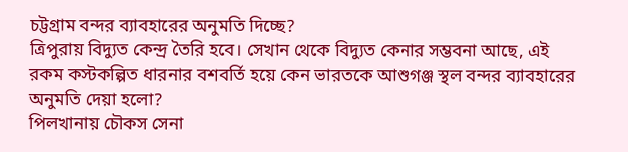চট্টগ্রাম বন্দর ব্যাবহারের অনুমতি দিচ্ছে?
ত্রিপুরায় বিদ্যুত কেন্দ্র তৈরি হবে। সেখান থেকে বিদ্যুত কেনার সম্ভবনা আছে, এই রকম কস্টকল্পিত ধারনার বশবর্তি হয়ে কেন ভারতকে আশুগঞ্জ স্থল বন্দর ব্যাবহারের অনুমতি দেয়া হলো?
পিলখানায় চৌকস সেনা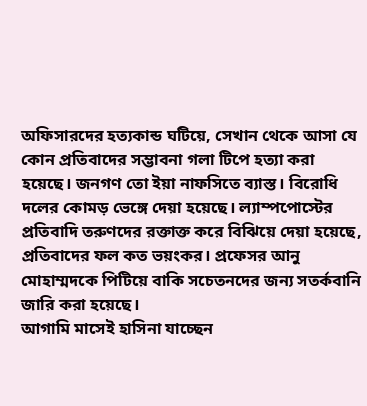অফিসারদের হত্যকান্ড ঘটিয়ে, সেখান থেকে আসা যে কোন প্রতিবাদের সম্ভাবনা গলা টিপে হত্যা করা হয়েছে। জনগণ তো ইয়া নাফসিতে ব্যাস্ত। বিরোধি দলের কোমড় ভেঙ্গে দেয়া হয়েছে। ল্যাম্পপোস্টের প্রতিবাদি তরুণদের রক্তাক্ত করে বিঝিয়ে দেয়া হয়েছে, প্রতিবাদের ফল কত ভয়ংকর। প্রফেসর আনু মোহাম্মদকে পিটিয়ে বাকি সচেতনদের জন্য সতর্কবানি জারি করা হয়েছে।
আগামি মাসেই হাসিনা যাচ্ছেন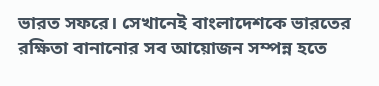ভারত সফরে। সেখানেই বাংলাদেশকে ভারতের রক্ষিতা বানানোর সব আয়োজন সম্পন্ন হতে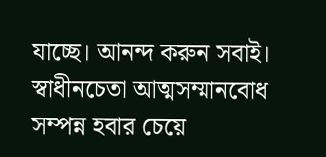যাচ্ছে। আনন্দ করুন সবাই। স্বাধীনচেতা আত্মসম্মানবোধ সম্পন্ন হবার চেয়ে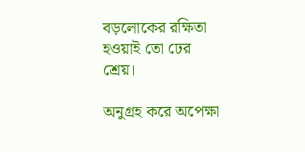বড়লোকের রক্ষিতা হওয়াই তো ঢের শ্রেয়।

অনুগ্রহ করে অপেক্ষা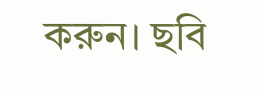করুন। ছবি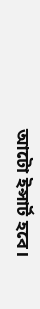আটো ইন্সার্ট হবে।